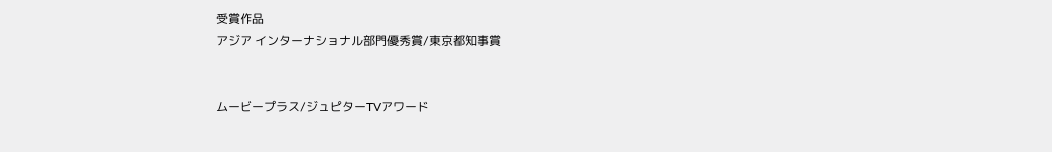受賞作品
アジア インターナショナル部門優秀賞/東京都知事賞


ムービープラス/ジュピターTVアワード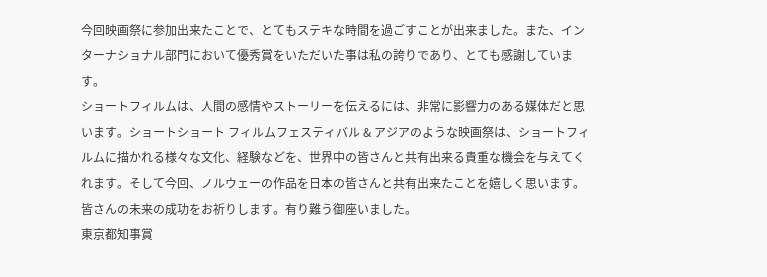今回映画祭に参加出来たことで、とてもステキな時間を過ごすことが出来ました。また、インターナショナル部門において優秀賞をいただいた事は私の誇りであり、とても感謝しています。
ショートフィルムは、人間の感情やストーリーを伝えるには、非常に影響力のある媒体だと思います。ショートショート フィルムフェスティバル & アジアのような映画祭は、ショートフィルムに描かれる様々な文化、経験などを、世界中の皆さんと共有出来る貴重な機会を与えてくれます。そして今回、ノルウェーの作品を日本の皆さんと共有出来たことを嬉しく思います。
皆さんの未来の成功をお祈りします。有り難う御座いました。
東京都知事賞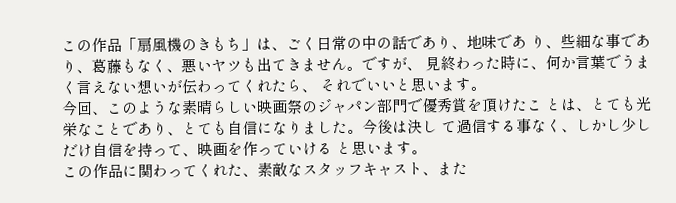この作品「扇風機のきもち」は、ごく日常の中の話であり、地味であ り、些細な事であり、葛藤もなく、悪いヤツも出てきません。ですが、 見終わった時に、何か言葉でうまく言えない想いが伝わってくれたら、 それでいいと思います。
今回、このような素晴らしい映画祭のジャパン部門で優秀賞を頂けたこ とは、とても光栄なことであり、とても自信になりました。今後は決し て過信する事なく、しかし少しだけ自信を持って、映画を作っていける と思います。
この作品に関わってくれた、素敵なスタッフキャスト、また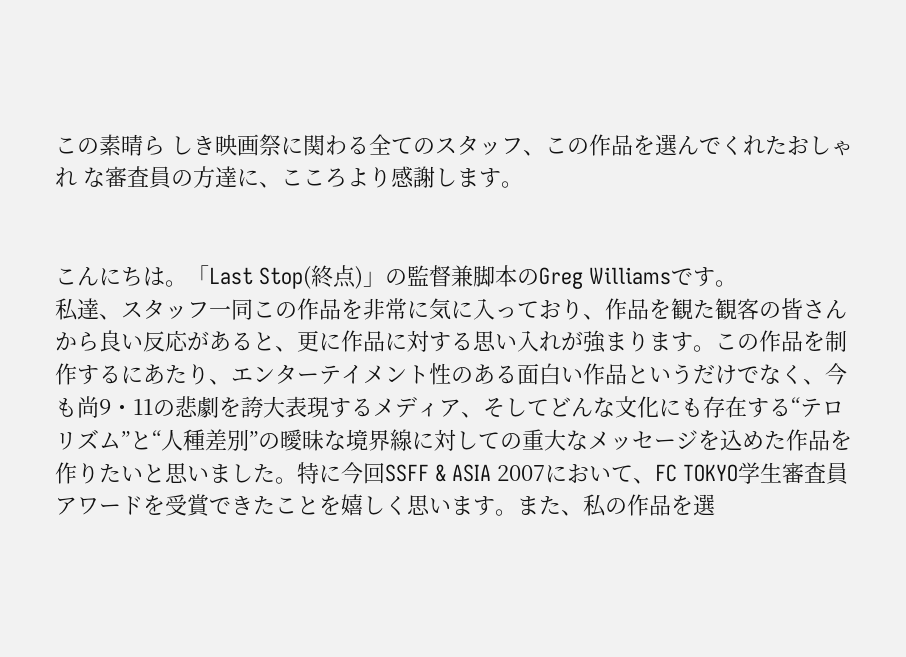この素晴ら しき映画祭に関わる全てのスタッフ、この作品を選んでくれたおしゃれ な審査員の方達に、こころより感謝します。


こんにちは。「Last Stop(終点)」の監督兼脚本のGreg Williamsです。
私達、スタッフ一同この作品を非常に気に入っており、作品を観た観客の皆さんから良い反応があると、更に作品に対する思い入れが強まります。この作品を制作するにあたり、エンターテイメント性のある面白い作品というだけでなく、今も尚9・11の悲劇を誇大表現するメディア、そしてどんな文化にも存在する“テロリズム”と“人種差別”の曖昧な境界線に対しての重大なメッセージを込めた作品を作りたいと思いました。特に今回SSFF & ASIA 2007において、FC TOKYO学生審査員アワードを受賞できたことを嬉しく思います。また、私の作品を選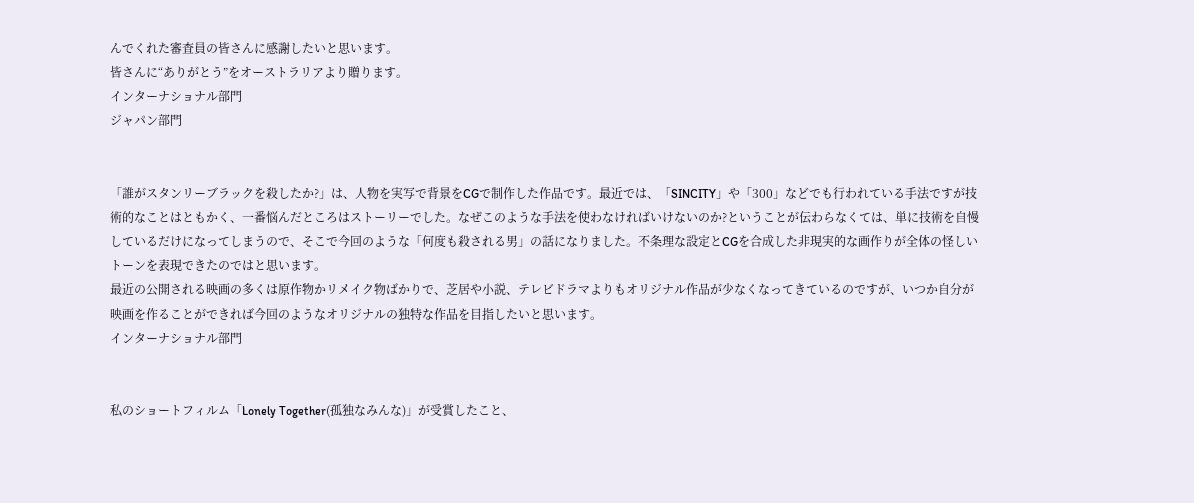んでくれた審査員の皆さんに感謝したいと思います。
皆さんに“ありがとう”をオーストラリアより贈ります。
インターナショナル部門
ジャパン部門


「誰がスタンリーブラックを殺したか?」は、人物を実写で背景をCGで制作した作品です。最近では、「SINCITY」や「300」などでも行われている手法ですが技術的なことはともかく、一番悩んだところはストーリーでした。なぜこのような手法を使わなければいけないのか?ということが伝わらなくては、単に技術を自慢しているだけになってしまうので、そこで今回のような「何度も殺される男」の話になりました。不条理な設定とCGを合成した非現実的な画作りが全体の怪しいトーンを表現できたのではと思います。
最近の公開される映画の多くは原作物かリメイク物ばかりで、芝居や小説、テレビドラマよりもオリジナル作品が少なくなってきているのですが、いつか自分が映画を作ることができれば今回のようなオリジナルの独特な作品を目指したいと思います。
インターナショナル部門


私のショートフィルム「Lonely Together(孤独なみんな)」が受賞したこと、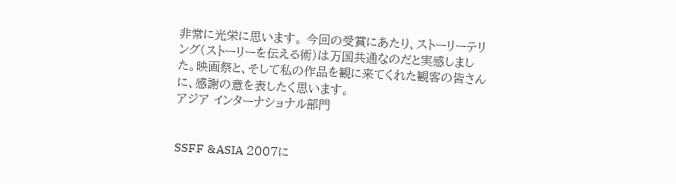非常に光栄に思います。 今回の受賞にあたり、ストーリーテリング(ストーリーを伝える術)は万国共通なのだと実感しました。映画祭と、そして私の作品を観に来てくれた観客の皆さんに、感謝の意を表したく思います。
アジア インターナショナル部門


SSFF &ASIA 2007に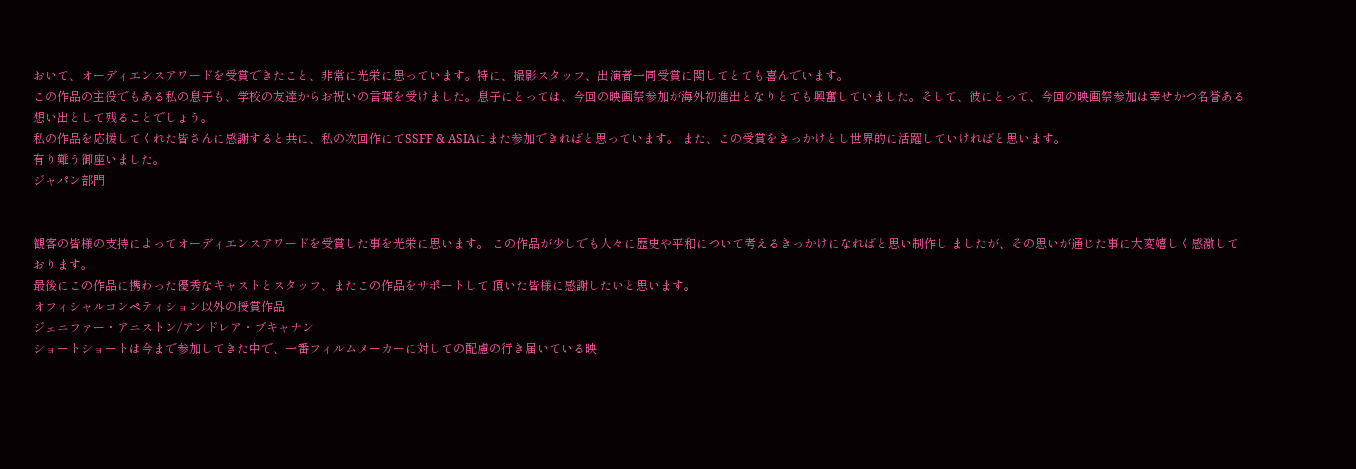おいて、オーディエンスアワードを受賞できたこと、非常に光栄に思っています。特に、撮影スタッフ、出演者一同受賞に関してとても喜んでいます。
この作品の主役でもある私の息子も、学校の友達からお祝いの言葉を受けました。息子にとっては、今回の映画祭参加が海外初進出となりとても興奮していました。そして、彼にとって、今回の映画祭参加は幸せかつ名誉ある想い出として残ることでしょう。
私の作品を応援してくれた皆さんに感謝すると共に、私の次回作にてSSFF & ASIAにまた参加できればと思っています。 また、この受賞をきっかけとし世界的に活躍していければと思います。
有り難う御座いました。
ジャパン部門


観客の皆様の支持によってオーディエンスアワードを受賞した事を光栄に思います。 この作品が少しでも人々に歴史や平和について考えるきっかけになればと思い制作し ましたが、その思いが通じた事に大変嬉しく感激しております。
最後にこの作品に携わった優秀なキャストとスタッフ、またこの作品をサポートして 頂いた皆様に感謝したいと思います。
オフィシャルコンペティション以外の授賞作品
ジェニファー・アニストン/アンドレア・ブキャナン
ショートショートは今まで参加してきた中で、一番フィルムメーカーに対しての配慮の行き届いている映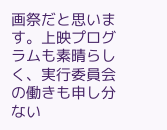画祭だと思います。上映プログラムも素晴らしく、実行委員会の働きも申し分ない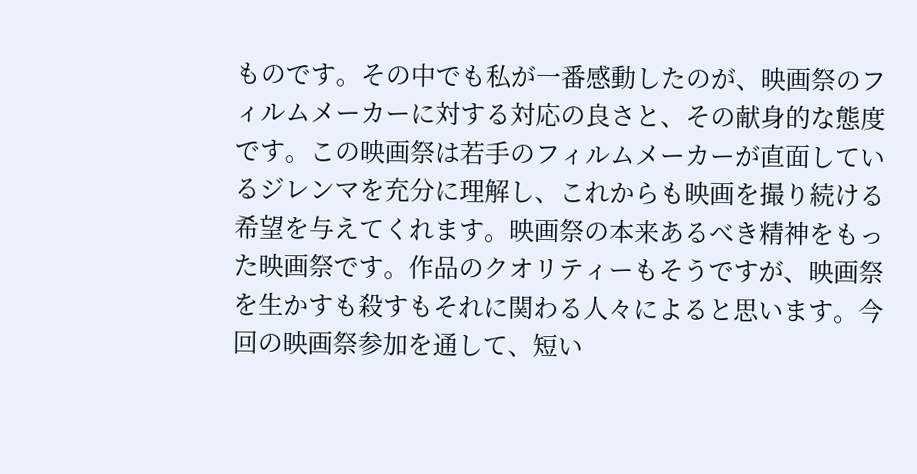ものです。その中でも私が一番感動したのが、映画祭のフィルムメーカーに対する対応の良さと、その献身的な態度です。この映画祭は若手のフィルムメーカーが直面しているジレンマを充分に理解し、これからも映画を撮り続ける希望を与えてくれます。映画祭の本来あるべき精神をもった映画祭です。作品のクオリティーもそうですが、映画祭を生かすも殺すもそれに関わる人々によると思います。今回の映画祭参加を通して、短い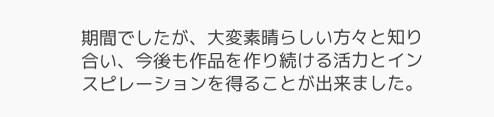期間でしたが、大変素晴らしい方々と知り合い、今後も作品を作り続ける活力とインスピレーションを得ることが出来ました。